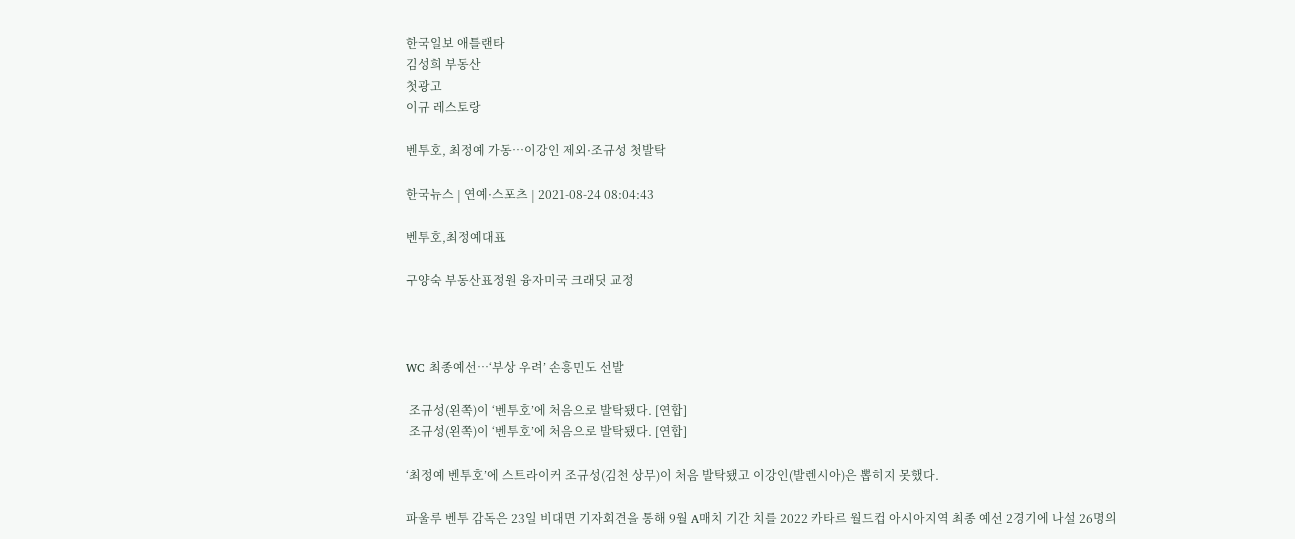한국일보 애틀랜타
김성희 부동산
첫광고
이규 레스토랑

벤투호, 최정예 가동…이강인 제외·조규성 첫발탁

한국뉴스 | 연예·스포츠 | 2021-08-24 08:04:43

벤투호,최정예대표

구양숙 부동산표정원 융자미국 크래딧 교정



WC 최종예선…‘부상 우려’ 손흥민도 선발

 조규성(왼쪽)이 ‘벤투호’에 처음으로 발탁됐다. [연합]
 조규성(왼쪽)이 ‘벤투호’에 처음으로 발탁됐다. [연합]

‘최정예 벤투호’에 스트라이커 조규성(김천 상무)이 처음 발탁됐고 이강인(발렌시아)은 뽑히지 못했다.

파울루 벤투 감독은 23일 비대면 기자회견을 통해 9월 A매치 기간 치를 2022 카타르 월드컵 아시아지역 최종 예선 2경기에 나설 26명의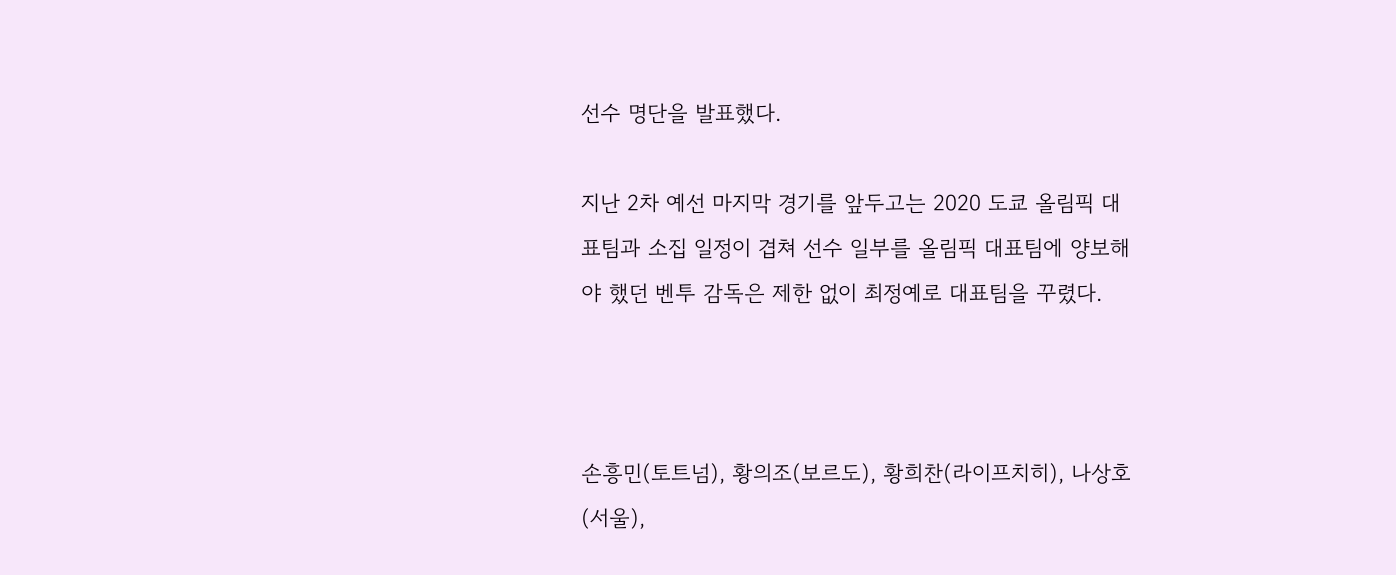선수 명단을 발표했다.

지난 2차 예선 마지막 경기를 앞두고는 2020 도쿄 올림픽 대표팀과 소집 일정이 겹쳐 선수 일부를 올림픽 대표팀에 양보해야 했던 벤투 감독은 제한 없이 최정예로 대표팀을 꾸렸다.



손흥민(토트넘), 황의조(보르도), 황희찬(라이프치히), 나상호(서울),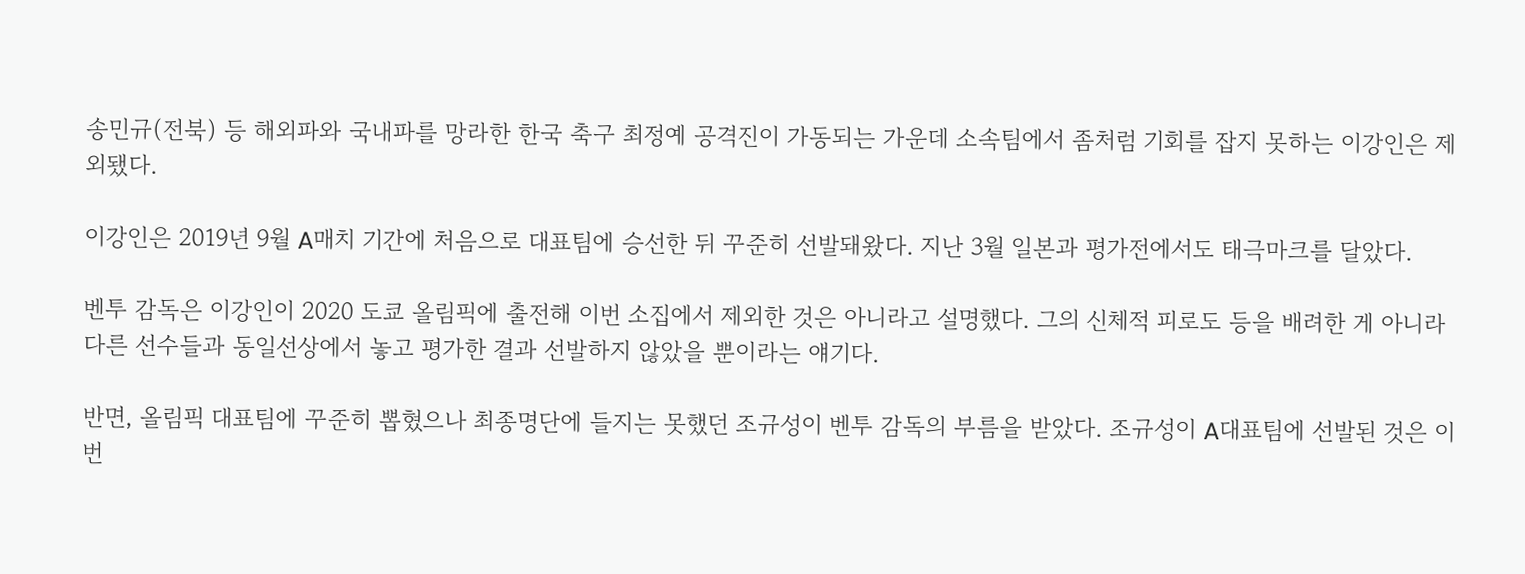송민규(전북) 등 해외파와 국내파를 망라한 한국 축구 최정예 공격진이 가동되는 가운데 소속팀에서 좀처럼 기회를 잡지 못하는 이강인은 제외됐다.

이강인은 2019년 9월 A매치 기간에 처음으로 대표팀에 승선한 뒤 꾸준히 선발돼왔다. 지난 3월 일본과 평가전에서도 태극마크를 달았다.

벤투 감독은 이강인이 2020 도쿄 올림픽에 출전해 이번 소집에서 제외한 것은 아니라고 설명했다. 그의 신체적 피로도 등을 배려한 게 아니라 다른 선수들과 동일선상에서 놓고 평가한 결과 선발하지 않았을 뿐이라는 얘기다.

반면, 올림픽 대표팀에 꾸준히 뽑혔으나 최종명단에 들지는 못했던 조규성이 벤투 감독의 부름을 받았다. 조규성이 A대표팀에 선발된 것은 이번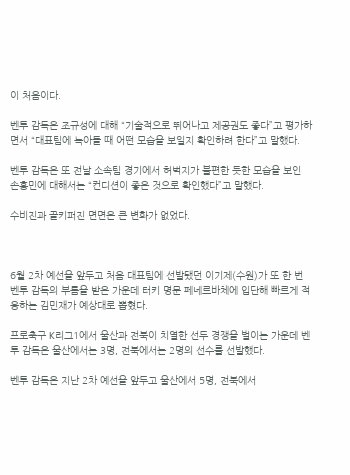이 처음이다.

벤투 감독은 조규성에 대해 “기술적으로 뛰어나고 제공권도 좋다”고 평가하면서 “대표팀에 녹아들 때 어떤 모습을 보일지 확인하려 한다”고 말했다.

벤투 감독은 또 전날 소속팀 경기에서 허벅지가 불편한 듯한 모습을 보인 손흥민에 대해서는 “컨디션이 좋은 것으로 확인했다”고 말했다.

수비진과 골키퍼진 면면은 큰 변화가 없었다.



6월 2차 예선을 앞두고 처음 대표팀에 선발됐던 이기제(수원)가 또 한 번 벤투 감독의 부름을 받은 가운데 터키 명문 페네르바체에 입단해 빠르게 적응하는 김민재가 예상대로 뽑혔다.

프로축구 K리그1에서 울산과 전북이 치열한 선두 경쟁을 벌이는 가운데 벤투 감독은 울산에서는 3명, 전북에서는 2명의 선수를 선발했다.

벤투 감독은 지난 2차 예선을 앞두고 울산에서 5명, 전북에서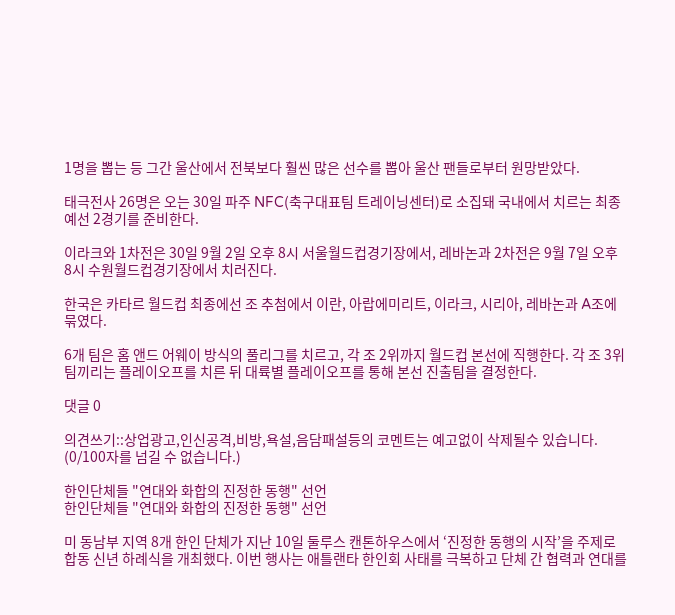1명을 뽑는 등 그간 울산에서 전북보다 훨씬 많은 선수를 뽑아 울산 팬들로부터 원망받았다.

태극전사 26명은 오는 30일 파주 NFC(축구대표팀 트레이닝센터)로 소집돼 국내에서 치르는 최종예선 2경기를 준비한다.

이라크와 1차전은 30일 9월 2일 오후 8시 서울월드컵경기장에서, 레바논과 2차전은 9월 7일 오후 8시 수원월드컵경기장에서 치러진다.

한국은 카타르 월드컵 최종에선 조 추첨에서 이란, 아랍에미리트, 이라크, 시리아, 레바논과 A조에 묶였다.

6개 팀은 홈 앤드 어웨이 방식의 풀리그를 치르고, 각 조 2위까지 월드컵 본선에 직행한다. 각 조 3위 팀끼리는 플레이오프를 치른 뒤 대륙별 플레이오프를 통해 본선 진출팀을 결정한다.

댓글 0

의견쓰기::상업광고,인신공격,비방,욕설,음담패설등의 코멘트는 예고없이 삭제될수 있습니다. (0/100자를 넘길 수 없습니다.)

한인단체들 "연대와 화합의 진정한 동행" 선언
한인단체들 "연대와 화합의 진정한 동행" 선언

미 동남부 지역 8개 한인 단체가 지난 10일 둘루스 캔톤하우스에서 ‘진정한 동행의 시작’을 주제로 합동 신년 하례식을 개최했다. 이번 행사는 애틀랜타 한인회 사태를 극복하고 단체 간 협력과 연대를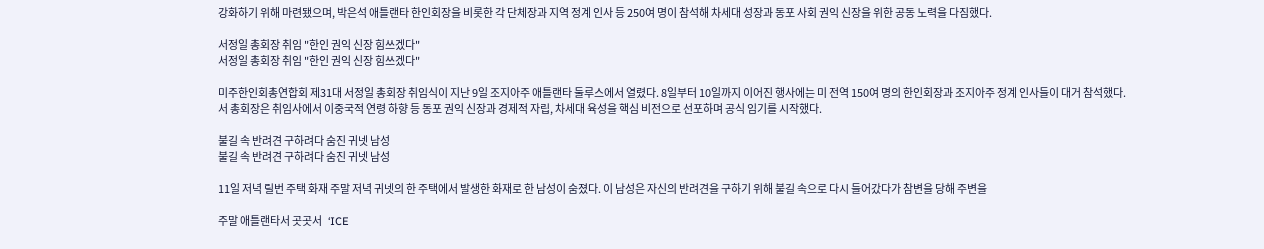강화하기 위해 마련됐으며, 박은석 애틀랜타 한인회장을 비롯한 각 단체장과 지역 정계 인사 등 250여 명이 참석해 차세대 성장과 동포 사회 권익 신장을 위한 공동 노력을 다짐했다.

서정일 총회장 취임 "한인 권익 신장 힘쓰겠다"
서정일 총회장 취임 "한인 권익 신장 힘쓰겠다"

미주한인회총연합회 제31대 서정일 총회장 취임식이 지난 9일 조지아주 애틀랜타 둘루스에서 열렸다. 8일부터 10일까지 이어진 행사에는 미 전역 150여 명의 한인회장과 조지아주 정계 인사들이 대거 참석했다. 서 총회장은 취임사에서 이중국적 연령 하향 등 동포 권익 신장과 경제적 자립, 차세대 육성을 핵심 비전으로 선포하며 공식 임기를 시작했다.

불길 속 반려견 구하려다 숨진 귀넷 남성
불길 속 반려견 구하려다 숨진 귀넷 남성

11일 저녁 릴번 주택 화재 주말 저녁 귀넷의 한 주택에서 발생한 화재로 한 남성이 숨졌다. 이 남성은 자신의 반려견을 구하기 위해 불길 속으로 다시 들어갔다가 참변을 당해 주변을

주말 애틀랜타서 곳곳서   ‘ICE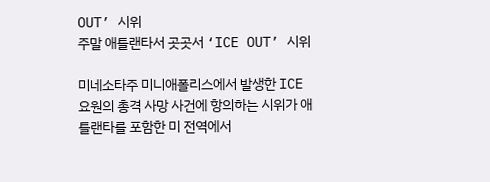OUT’ 시위
주말 애틀랜타서 곳곳서 ‘ICE OUT’ 시위

미네소타주 미니애폴리스에서 발생한 ICE 요원의 총격 사망 사건에 항의하는 시위가 애틀랜타를 포함한 미 전역에서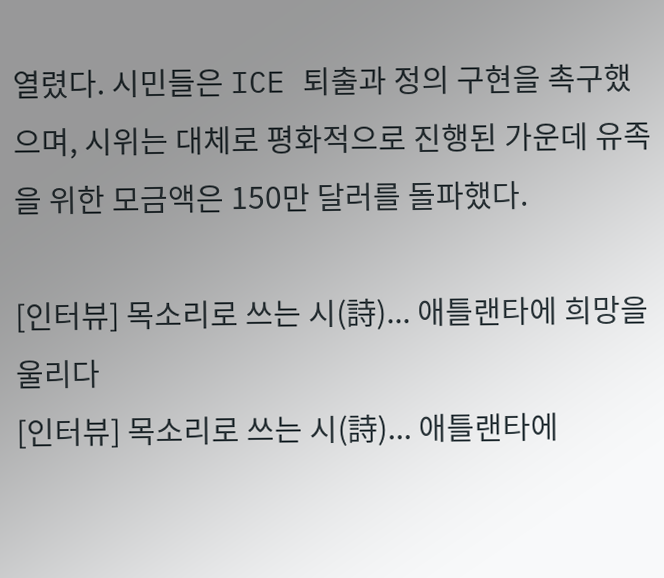열렸다. 시민들은 ICE 퇴출과 정의 구현을 촉구했으며, 시위는 대체로 평화적으로 진행된 가운데 유족을 위한 모금액은 150만 달러를 돌파했다.

[인터뷰] 목소리로 쓰는 시(詩)... 애틀랜타에 희망을 울리다
[인터뷰] 목소리로 쓰는 시(詩)... 애틀랜타에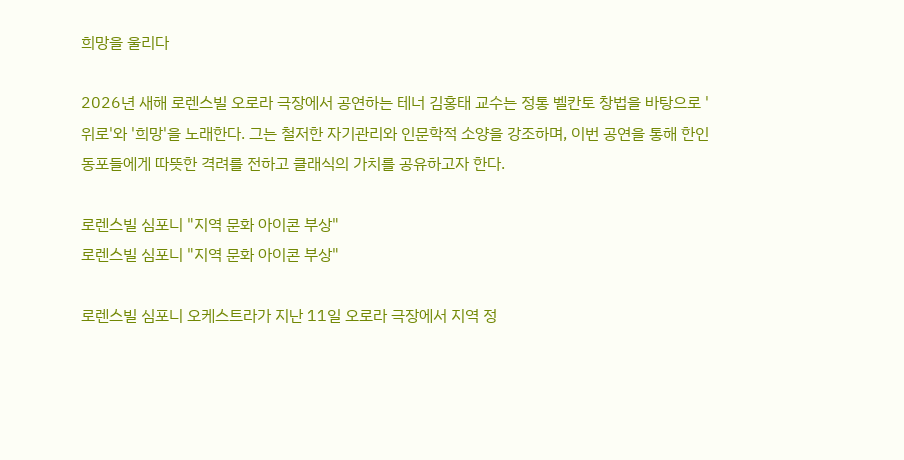희망을 울리다

2026년 새해 로렌스빌 오로라 극장에서 공연하는 테너 김홍태 교수는 정통 벨칸토 창법을 바탕으로 '위로'와 '희망'을 노래한다. 그는 철저한 자기관리와 인문학적 소양을 강조하며, 이번 공연을 통해 한인 동포들에게 따뜻한 격려를 전하고 클래식의 가치를 공유하고자 한다.

로렌스빌 심포니 "지역 문화 아이콘 부상"
로렌스빌 심포니 "지역 문화 아이콘 부상"

로렌스빌 심포니 오케스트라가 지난 11일 오로라 극장에서 지역 정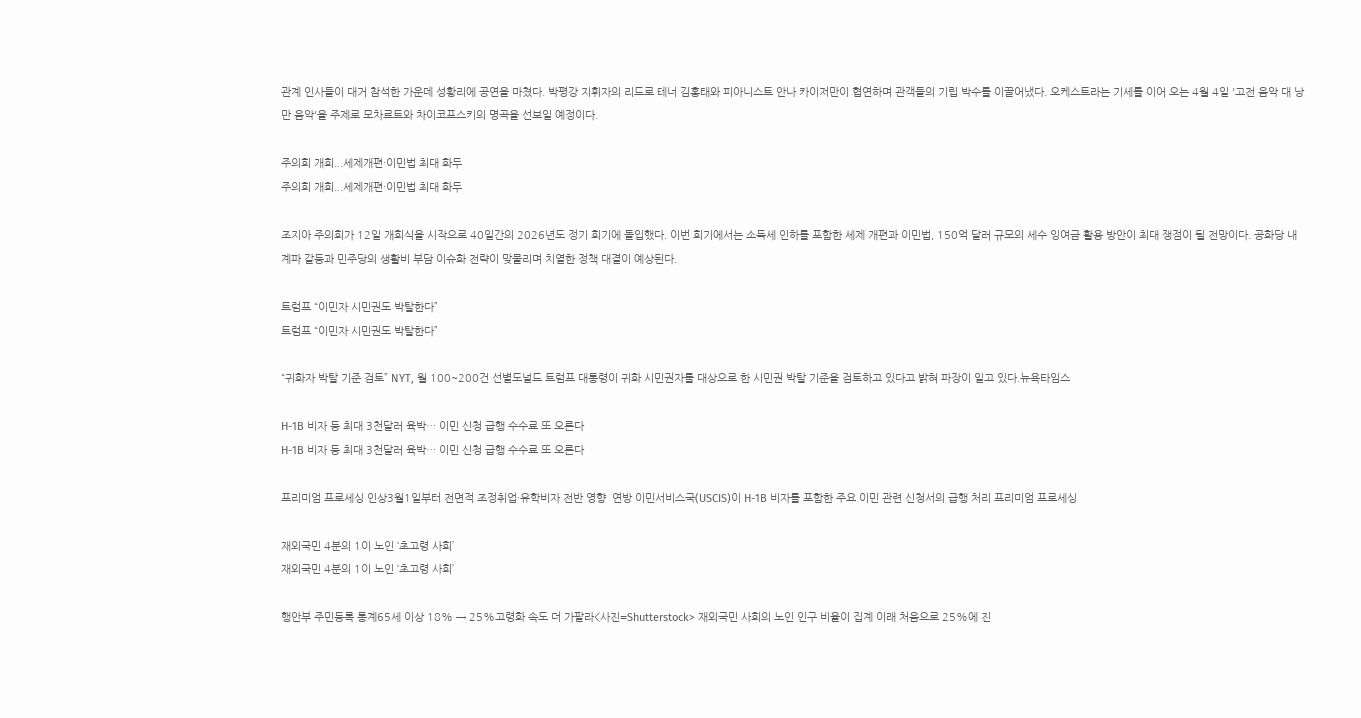관계 인사들이 대거 참석한 가운데 성황리에 공연을 마쳤다. 박평강 지휘자의 리드로 테너 김홍태와 피아니스트 안나 카이저만이 협연하며 관객들의 기립 박수를 이끌어냈다. 오케스트라는 기세를 이어 오는 4월 4일 '고전 음악 대 낭만 음악'을 주제로 모차르트와 차이코프스키의 명곡을 선보일 예정이다.

주의회 개회...세제개편·이민법 최대 화두
주의회 개회...세제개편·이민법 최대 화두

조지아 주의회가 12일 개회식을 시작으로 40일간의 2026년도 정기 회기에 돌입했다. 이번 회기에서는 소득세 인하를 포함한 세제 개편과 이민법, 150억 달러 규모의 세수 잉여금 활용 방안이 최대 쟁점이 될 전망이다. 공화당 내 계파 갈등과 민주당의 생활비 부담 이슈화 전략이 맞물리며 치열한 정책 대결이 예상된다.

트럼프 “이민자 시민권도 박탈한다”
트럼프 “이민자 시민권도 박탈한다”

“귀화자 박탈 기준 검토” NYT, 월 100~200건 선별도널드 트럼프 대통령이 귀화 시민권자를 대상으로 한 시민권 박탈 기준을 검토하고 있다고 밝혀 파장이 일고 있다.뉴욕타임스

H-1B 비자 등 최대 3천달러 육박… 이민 신청 급행 수수료 또 오른다
H-1B 비자 등 최대 3천달러 육박… 이민 신청 급행 수수료 또 오른다

프리미엄 프로세싱 인상3월1일부터 전면적 조정취업·유학비자 전반 영향  연방 이민서비스국(USCIS)이 H-1B 비자를 포함한 주요 이민 관련 신청서의 급행 처리 프리미엄 프로세싱

재외국민 4분의 1이 노인 ‘초고령 사회’
재외국민 4분의 1이 노인 ‘초고령 사회’

행안부 주민등록 통계65세 이상 18% → 25%고령화 속도 더 가팔라<사진=Shutterstock> 재외국민 사회의 노인 인구 비율이 집계 이래 처음으로 25%에 진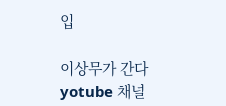입

이상무가 간다 yotube 채널